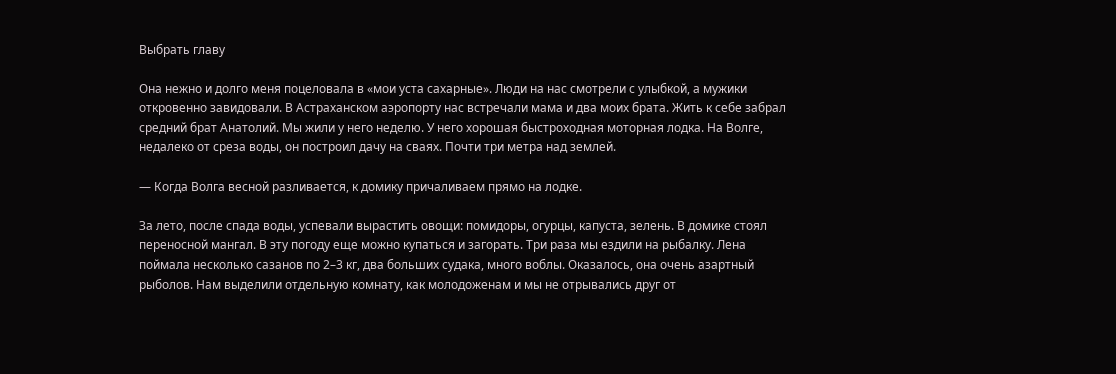Выбрать главу

Она нежно и долго меня поцеловала в «мои уста сахарные». Люди на нас смотрели с улыбкой, а мужики откровенно завидовали. В Астраханском аэропорту нас встречали мама и два моих брата. Жить к себе забрал средний брат Анатолий. Мы жили у него неделю. У него хорошая быстроходная моторная лодка. На Волге, недалеко от среза воды, он построил дачу на сваях. Почти три метра над землей.

— Когда Волга весной разливается, к домику причаливаем прямо на лодке.

За лето, после спада воды, успевали вырастить овощи: помидоры, огурцы, капуста, зелень. В домике стоял переносной мангал. В эту погоду еще можно купаться и загорать. Три раза мы ездили на рыбалку. Лена поймала несколько сазанов по 2–3 кг, два больших судака, много воблы. Оказалось, она очень азартный рыболов. Нам выделили отдельную комнату, как молодоженам и мы не отрывались друг от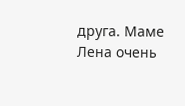друга. Маме Лена очень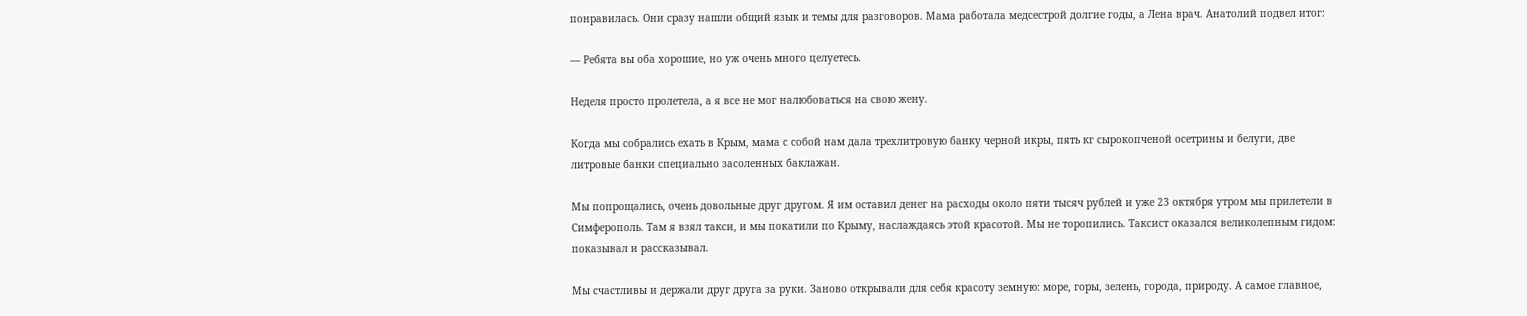понравилась. Они сразу нашли общий язык и темы для разговоров. Мама работала медсестрой долгие годы, а Лена врач. Анатолий подвел итог:

— Ребята вы оба хорошие, но уж очень много целуетесь.

Неделя просто пролетела, а я все не мог налюбоваться на свою жену.

Когда мы собрались ехать в Крым, мама с собой нам дала трехлитровую банку черной икры, пять кг сырокопченой осетрины и белуги, две литровые банки специально засоленных баклажан.

Мы попрощались, очень довольные друг другом. Я им оставил денег на расходы около пяти тысяч рублей и уже 23 октября утром мы прилетели в Симферополь. Там я взял такси, и мы покатили по Крыму, наслаждаясь этой красотой. Мы не торопились. Таксист оказался великолепным гидом: показывал и рассказывал.

Мы счастливы и держали друг друга за руки. Заново открывали для себя красоту земную: море, горы, зелень, города, природу. А самое главное,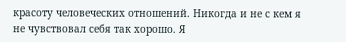красоту человеческих отношений. Никогда и не с кем я не чувствовал себя так хорошо. Я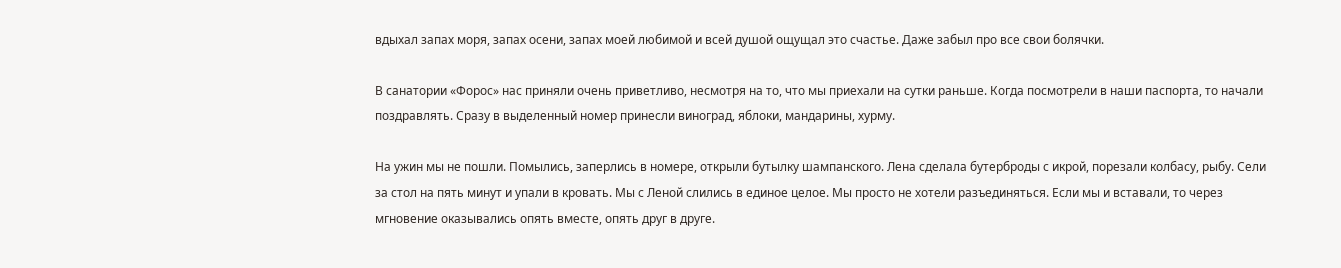вдыхал запах моря, запах осени, запах моей любимой и всей душой ощущал это счастье. Даже забыл про все свои болячки.

В санатории «Форос» нас приняли очень приветливо, несмотря на то, что мы приехали на сутки раньше. Когда посмотрели в наши паспорта, то начали поздравлять. Сразу в выделенный номер принесли виноград, яблоки, мандарины, хурму.

На ужин мы не пошли. Помылись, заперлись в номере, открыли бутылку шампанского. Лена сделала бутерброды с икрой, порезали колбасу, рыбу. Сели за стол на пять минут и упали в кровать. Мы с Леной слились в единое целое. Мы просто не хотели разъединяться. Если мы и вставали, то через мгновение оказывались опять вместе, опять друг в друге.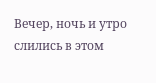Вечер, ночь и утро слились в этом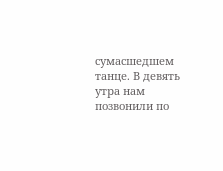сумасшедшем танце. В девять утра нам позвонили по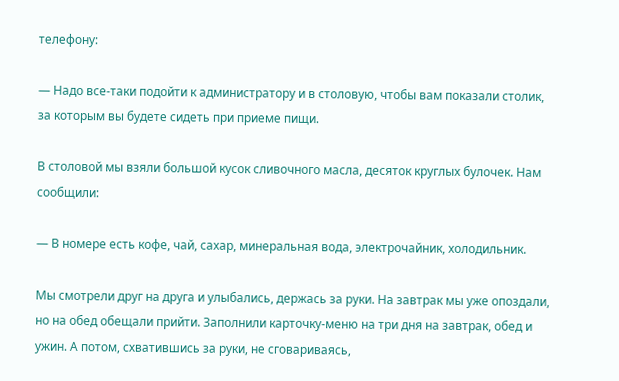телефону:

— Надо все-таки подойти к администратору и в столовую, чтобы вам показали столик, за которым вы будете сидеть при приеме пищи.

В столовой мы взяли большой кусок сливочного масла, десяток круглых булочек. Нам сообщили:

— В номере есть кофе, чай, сахар, минеральная вода, электрочайник, холодильник.

Мы смотрели друг на друга и улыбались, держась за руки. На завтрак мы уже опоздали, но на обед обещали прийти. Заполнили карточку-меню на три дня на завтрак, обед и ужин. А потом, схватившись за руки, не сговариваясь,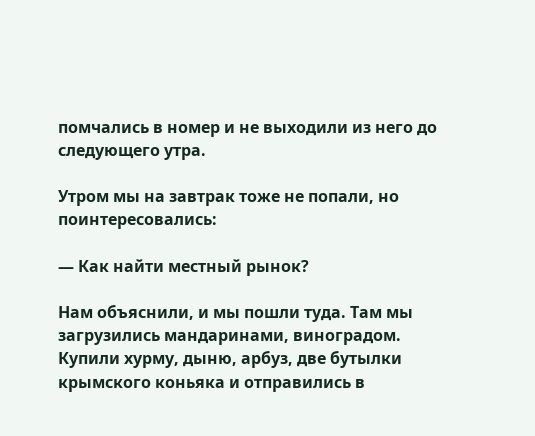помчались в номер и не выходили из него до следующего утра.

Утром мы на завтрак тоже не попали, но поинтересовались:

— Как найти местный рынок?

Нам объяснили, и мы пошли туда. Там мы загрузились мандаринами, виноградом. Купили хурму, дыню, арбуз, две бутылки крымского коньяка и отправились в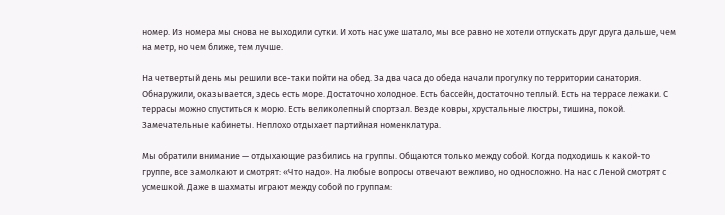номер. Из номера мы снова не выходили сутки. И хоть нас уже шатало, мы все равно не хотели отпускать друг друга дальше, чем на метр, но чем ближе, тем лучше.

На четвертый день мы решили все-таки пойти на обед. За два часа до обеда начали прогулку по территории санатория. Обнаружили, оказывается, здесь есть море. Достаточно холодное. Есть бассейн, достаточно теплый. Есть на террасе лежаки. С террасы можно спуститься к морю. Есть великолепный спортзал. Везде ковры, хрустальные люстры, тишина, покой. Замечательные кабинеты. Неплохо отдыхает партийная номенклатура.

Мы обратили внимание — отдыхающие разбились на группы. Общаются только между собой. Когда подходишь к какой-то группе, все замолкают и смотрят: «Что надо». На любые вопросы отвечают вежливо, но односложно. На нас с Леной смотрят с усмешкой. Даже в шахматы играют между собой по группам: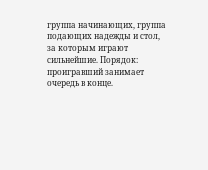группа начинающих, группа подающих надежды и стол, за которым играют сильнейшие. Порядок: проигравший занимает очередь в конце.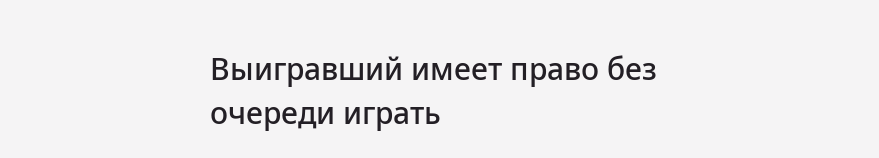Выигравший имеет право без очереди играть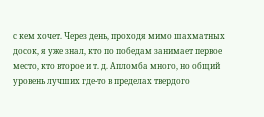с кем хочет. Через день, проходя мимо шахматных досок, я уже знал, кто по победам занимает первое место, кто второе и т. д. Апломба много, но общий уровень лучших где-то в пределах твердого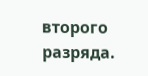второго разряда.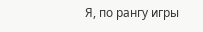Я, по рангу игры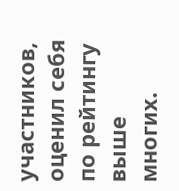участников, оценил себя по рейтингу выше многих.